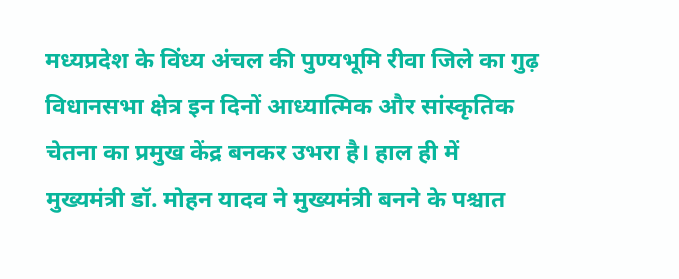मध्यप्रदेश के विंध्य अंचल की पुण्यभूमि रीवा जिले का गुढ़ विधानसभा क्षेत्र इन दिनों आध्यात्मिक और सांस्कृतिक चेतना का प्रमुख केंद्र बनकर उभरा है। हाल ही में मुख्यमंत्री डॉ. मोहन यादव ने मुख्यमंत्री बनने के पश्चात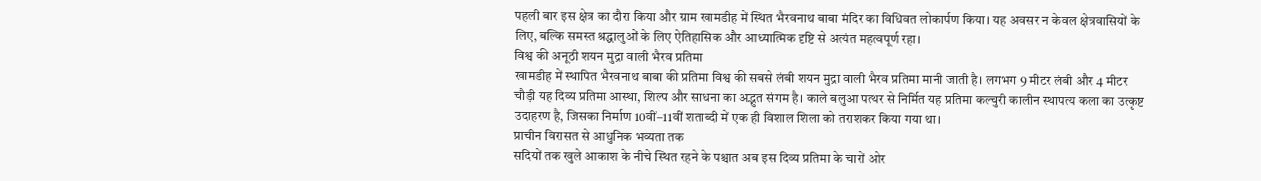पहली बार इस क्षेत्र का दौरा किया और ग्राम खामडीह में स्थित भैरवनाथ बाबा मंदिर का विधिवत लोकार्पण किया। यह अवसर न केवल क्षेत्रवासियों के लिए, बल्कि समस्त श्रद्धालुओं के लिए ऐतिहासिक और आध्यात्मिक दृष्टि से अत्यंत महत्वपूर्ण रहा।
विश्व की अनूठी शयन मुद्रा वाली भैरव प्रतिमा
खामडीह में स्थापित भैरवनाथ बाबा की प्रतिमा विश्व की सबसे लंबी शयन मुद्रा वाली भैरव प्रतिमा मानी जाती है। लगभग 9 मीटर लंबी और 4 मीटर चौड़ी यह दिव्य प्रतिमा आस्था, शिल्प और साधना का अद्भुत संगम है। काले बलुआ पत्थर से निर्मित यह प्रतिमा कल्चुरी कालीन स्थापत्य कला का उत्कृष्ट उदाहरण है, जिसका निर्माण 10वीं–11वीं शताब्दी में एक ही विशाल शिला को तराशकर किया गया था।
प्राचीन विरासत से आधुनिक भव्यता तक
सदियों तक खुले आकाश के नीचे स्थित रहने के पश्चात अब इस दिव्य प्रतिमा के चारों ओर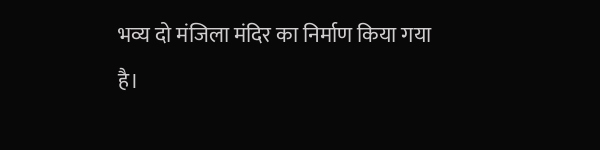भव्य दो मंजिला मंदिर का निर्माण किया गया है।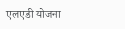एलएडी योजना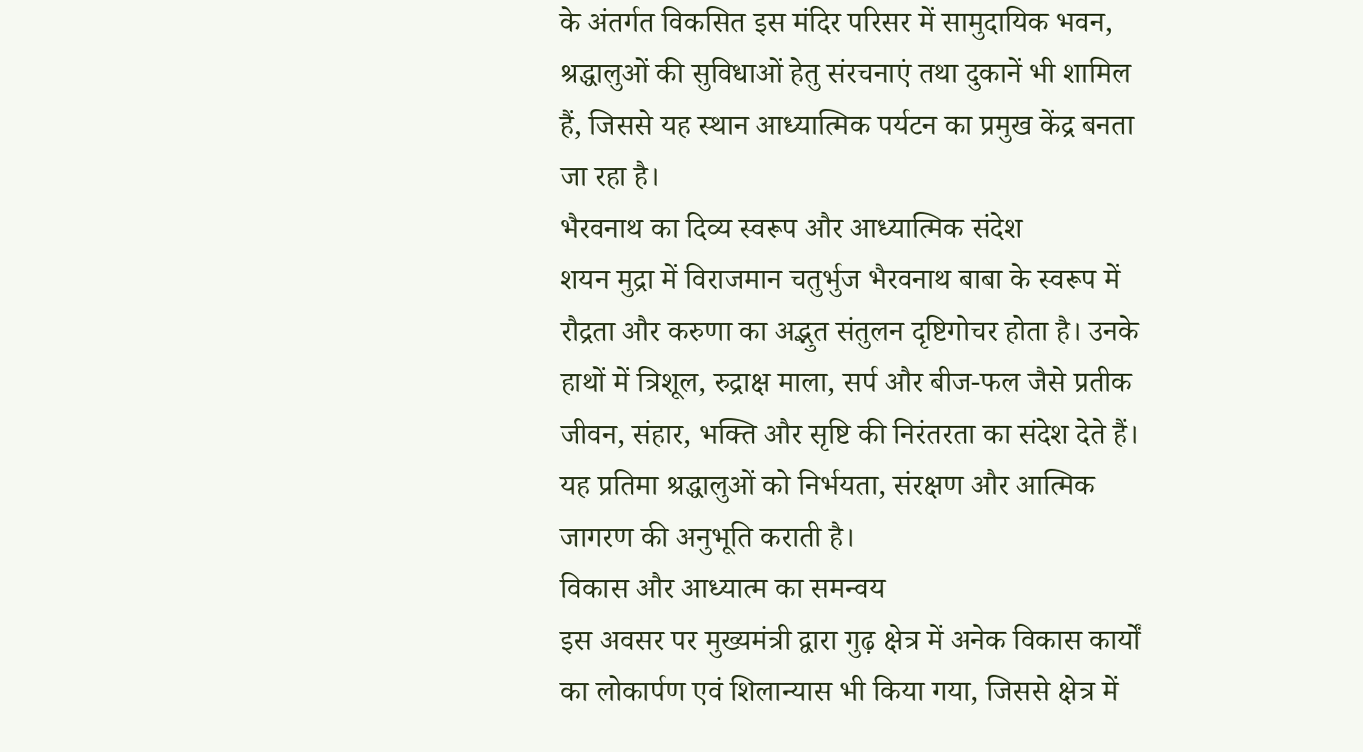के अंतर्गत विकसित इस मंदिर परिसर में सामुदायिक भवन, श्रद्धालुओं की सुविधाओं हेतु संरचनाएं तथा दुकानें भी शामिल हैं, जिससे यह स्थान आध्यात्मिक पर्यटन का प्रमुख केंद्र बनता जा रहा है।
भैरवनाथ का दिव्य स्वरूप और आध्यात्मिक संदेश
शयन मुद्रा में विराजमान चतुर्भुज भैरवनाथ बाबा के स्वरूप में रौद्रता और करुणा का अद्भुत संतुलन दृष्टिगोचर होता है। उनके हाथों में त्रिशूल, रुद्राक्ष माला, सर्प और बीज-फल जैसे प्रतीक जीवन, संहार, भक्ति और सृष्टि की निरंतरता का संदेश देते हैं। यह प्रतिमा श्रद्धालुओं को निर्भयता, संरक्षण और आत्मिक जागरण की अनुभूति कराती है।
विकास और आध्यात्म का समन्वय
इस अवसर पर मुख्यमंत्री द्वारा गुढ़ क्षेत्र में अनेक विकास कार्यों का लोकार्पण एवं शिलान्यास भी किया गया, जिससे क्षेत्र में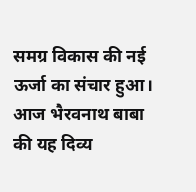समग्र विकास की नई ऊर्जा का संचार हुआ। आज भैरवनाथ बाबा की यह दिव्य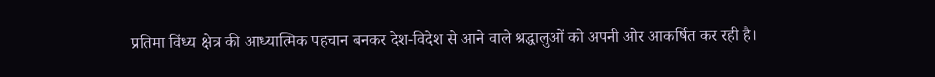प्रतिमा विंध्य क्षेत्र की आध्यात्मिक पहचान बनकर देश-विदेश से आने वाले श्रद्धालुओं को अपनी ओर आकर्षित कर रही है।